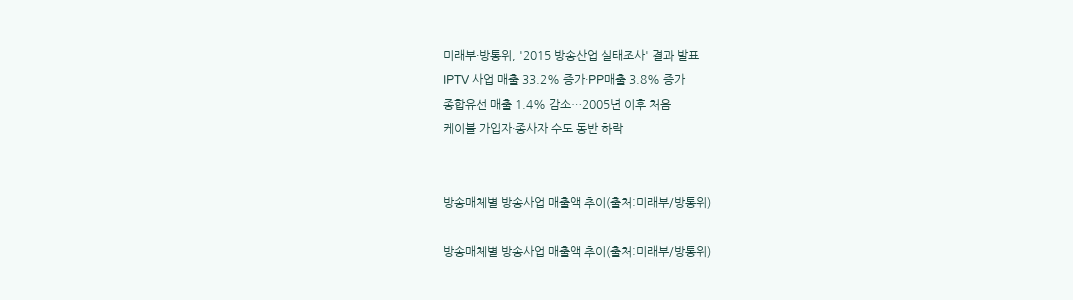미래부·방통위, '2015 방송산업 실태조사' 결과 발표
IPTV 사업 매출 33.2% 증가·PP매출 3.8% 증가
종합유선 매출 1.4% 감소…2005년 이후 처음
케이블 가입자·종사자 수도 동반 하락


방송매체별 방송사업 매출액 추이(출처:미래부/방통위)

방송매체별 방송사업 매출액 추이(출처:미래부/방통위)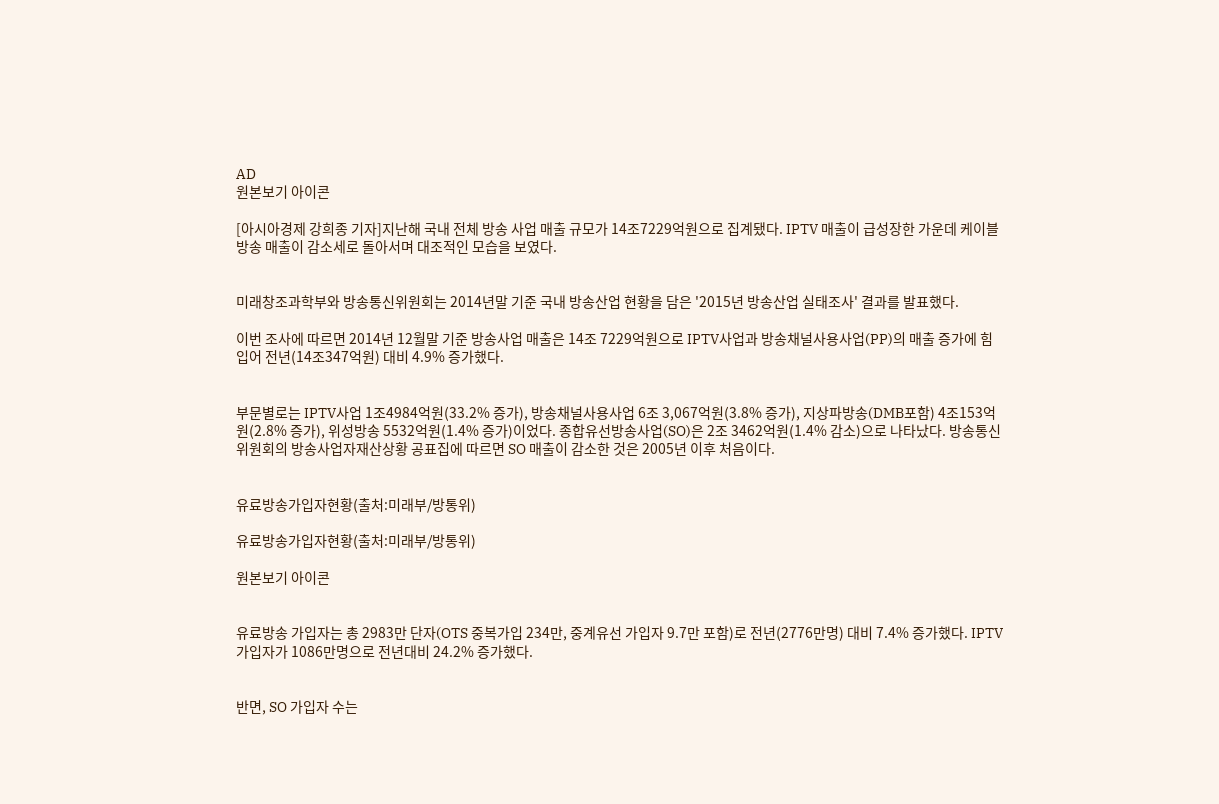AD
원본보기 아이콘

[아시아경제 강희종 기자]지난해 국내 전체 방송 사업 매출 규모가 14조7229억원으로 집계됐다. IPTV 매출이 급성장한 가운데 케이블방송 매출이 감소세로 돌아서며 대조적인 모습을 보였다.


미래창조과학부와 방송통신위원회는 2014년말 기준 국내 방송산업 현황을 담은 '2015년 방송산업 실태조사' 결과를 발표했다.

이번 조사에 따르면 2014년 12월말 기준 방송사업 매출은 14조 7229억원으로 IPTV사업과 방송채널사용사업(PP)의 매출 증가에 힘입어 전년(14조347억원) 대비 4.9% 증가했다.


부문별로는 IPTV사업 1조4984억원(33.2% 증가), 방송채널사용사업 6조 3,067억원(3.8% 증가), 지상파방송(DMB포함) 4조153억원(2.8% 증가), 위성방송 5532억원(1.4% 증가)이었다. 종합유선방송사업(SO)은 2조 3462억원(1.4% 감소)으로 나타났다. 방송통신위원회의 방송사업자재산상황 공표집에 따르면 SO 매출이 감소한 것은 2005년 이후 처음이다.


유료방송가입자현황(출처:미래부/방통위)

유료방송가입자현황(출처:미래부/방통위)

원본보기 아이콘


유료방송 가입자는 총 2983만 단자(OTS 중복가입 234만, 중계유선 가입자 9.7만 포함)로 전년(2776만명) 대비 7.4% 증가했다. IPTV 가입자가 1086만명으로 전년대비 24.2% 증가했다.


반면, SO 가입자 수는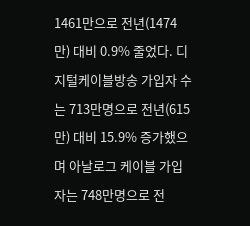1461만으로 전년(1474만) 대비 0.9% 줄었다. 디지털케이블방송 가입자 수는 713만명으로 전년(615만) 대비 15.9% 증가했으며 아날로그 케이블 가입자는 748만명으로 전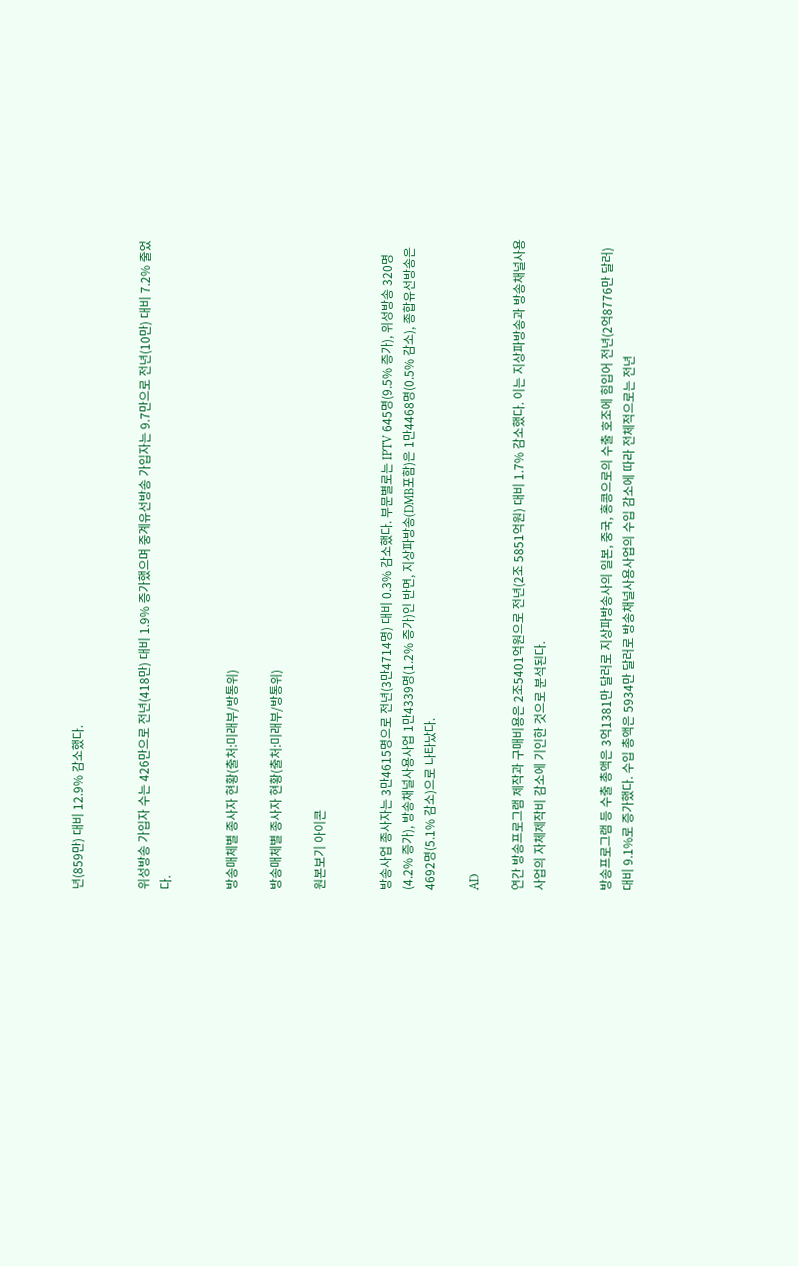년(859만) 대비 12.9% 감소했다.


위성방송 가입자 수는 426만으로 전년(418만) 대비 1.9% 증가했으며 중계유선방송 가입자는 9.7만으로 전년(10만) 대비 7.2% 줄었다.


방송매체별 종사자 현황(출처:미래부/방통위)

방송매체별 종사자 현황(출처:미래부/방통위)

원본보기 아이콘


방송사업 종사자는 3만4615명으로 전년(3만4714명) 대비 0.3% 감소했다. 부문별로는 IPTV 645명(9.5% 증가), 위성방송 320명(4.2% 증가), 방송채널사용사업 1만4339명(1.2% 증가)인 반면, 지상파방송(DMB포함)은 1만4468명(0.5% 감소), 종합유선방송은 4692명(5.1% 감소)으로 나타났다.

AD

연간 방송프로그램 제작과 구매비용은 2조5401억원으로 전년(2조 5851억원) 대비 1.7% 감소했다. 이는 지상파방송과 방송채널사용사업의 자체제작비 감소에 기인한 것으로 분석된다.


방송프로그램 등 수출 총액은 3억1381만 달러로 지상파방송사의 일본, 중국, 홍콩으로의 수출 호조에 힘입어 전년(2억8776만 달러) 대비 9.1%로 증가했다. 수입 총액은 5934만 달러로 방송채널사용사업의 수입 감소에 따라 전체적으로는 전년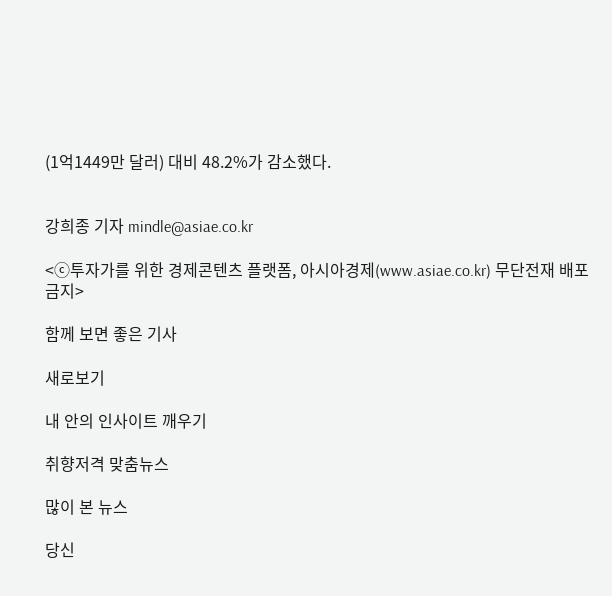(1억1449만 달러) 대비 48.2%가 감소했다.


강희종 기자 mindle@asiae.co.kr

<ⓒ투자가를 위한 경제콘텐츠 플랫폼, 아시아경제(www.asiae.co.kr) 무단전재 배포금지>

함께 보면 좋은 기사

새로보기

내 안의 인사이트 깨우기

취향저격 맞춤뉴스

많이 본 뉴스

당신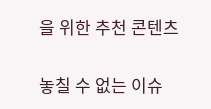을 위한 추천 콘텐츠

놓칠 수 없는 이슈